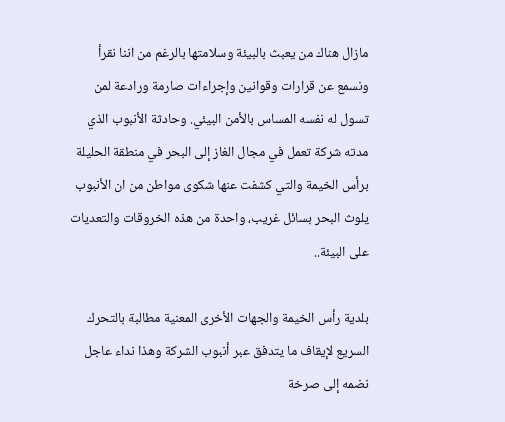مازال هناك من يعبث بالبيئة وسلامتها بالرغم من اننا نقرأ ونسمع عن قرارات وقوانين وإجراءات صارمة ورادعة لمن تسول له نفسه المساس بالأمن البيئي. وحادثة الأنبوب الذي مدته شركة تعمل في مجال الغاز إلى البحر في منطقة الحليلة برأس الخيمة والتي كشفت عنها شكوى مواطن من ان الأنبوب يلوث البحر بسائل غريب، واحدة من هذه الخروقات والتعديات على البيئة..

بلدية رأس الخيمة والجهات الأخرى المعنية مطالبة بالتحرك السريع لإيقاف ما يتدفق عبر أنبوب الشركة وهذا نداء عاجل نضمه إلى صرخة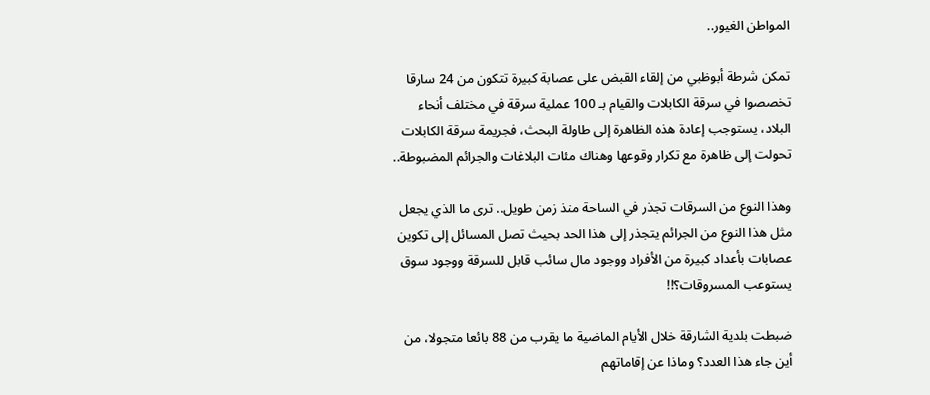المواطن الغيور..

تمكن شرطة أبوظبي من إلقاء القبض على عصابة كبيرة تتكون من 24 سارقا تخصصوا في سرقة الكابلات والقيام بـ 100 عملية سرقة في مختلف أنحاء البلاد، يستوجب إعادة هذه الظاهرة إلى طاولة البحث، فجريمة سرقة الكابلات تحولت إلى ظاهرة مع تكرار وقوعها وهناك مئات البلاغات والجرائم المضبوطة..

وهذا النوع من السرقات تجذر في الساحة منذ زمن طويل.. ترى ما الذي يجعل مثل هذا النوع من الجرائم يتجذر إلى هذا الحد بحيث تصل المسائل إلى تكوين عصابات بأعداد كبيرة من الأفراد ووجود مال سائب قابل للسرقة ووجود سوق يستوعب المسروقات؟!!

ضبطت بلدية الشارقة خلال الأيام الماضية ما يقرب من 88 بائعا متجولا، من أين جاء هذا العدد؟ وماذا عن إقاماتهم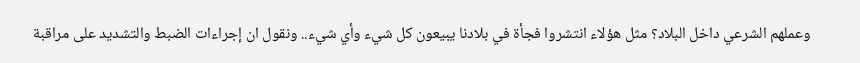وعملهم الشرعي داخل البلاد؟ مثل هؤلاء انتشروا فجأة في بلادنا يبيعون كل شيء وأي شيء.. ونقول ان إجراءات الضبط والتشديد على مراقبة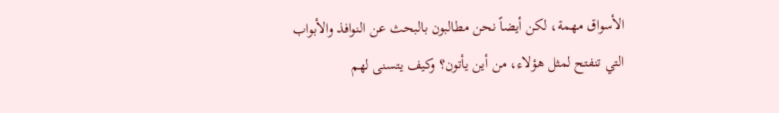الأسواق مهمة، لكن أيضاً نحن مطالبون بالبحث عن النوافذ والأبواب التي تنفتح لمثل هؤلاء، من أين يأتون؟ وكيف يتسنى لهم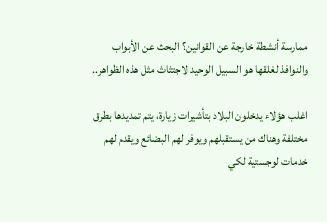ممارسة أنشطة خارجة عن القوانين؟ البحث عن الأبواب والنوافذ لغلقها هو السبيل الوحيد لاجتثاث مثل هذه الظواهر..

اغلب هؤلاء يدخلون البلاد بتأشيرات زيارة، يتم تمديدها بطرق مختلفة وهناك من يستقبلهم ويوفر لهم البضائع ويقدم لهم خدمات لوجستية لكي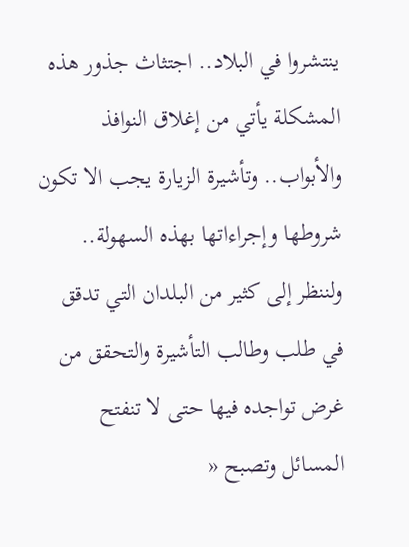ينتشروا في البلاد.. اجتثاث جذور هذه المشكلة يأتي من إغلاق النوافذ والأبواب.. وتأشيرة الزيارة يجب الا تكون شروطها وإجراءاتها بهذه السهولة.. ولننظر إلى كثير من البلدان التي تدقق في طلب وطالب التأشيرة والتحقق من غرض تواجده فيها حتى لا تنفتح المسائل وتصبح «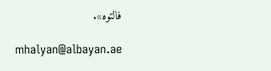فالتوه».

mhalyan@albayan.ae